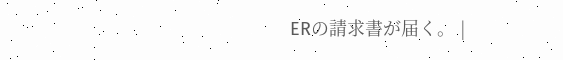ERの請求書が届く。 |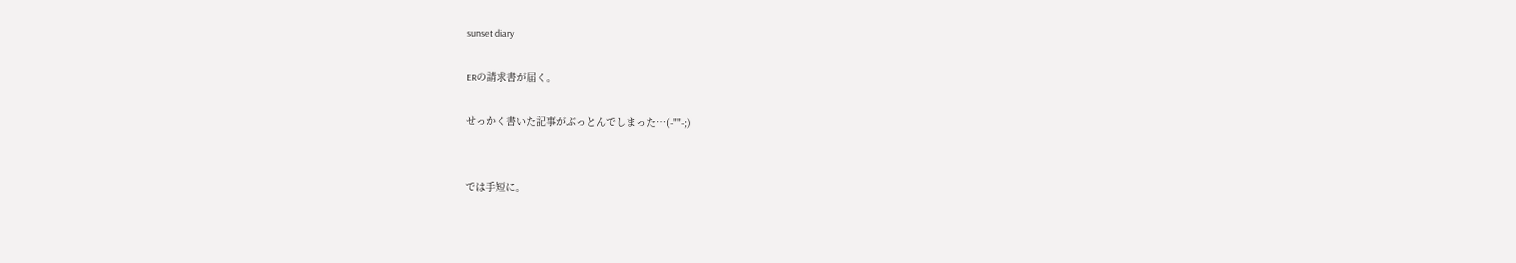sunset diary

ERの請求書が届く。

せっかく書いた記事がぶっとんでしまった…(-""-;)


では手短に。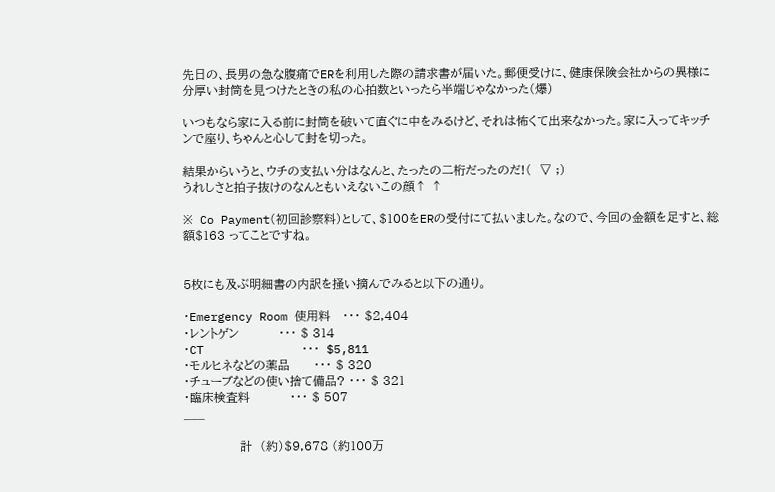先日の、長男の急な腹痛でERを利用した際の請求書が届いた。郵便受けに、健康保険会社からの異様に分厚い封筒を見つけたときの私の心拍数といったら半端じゃなかった(爆)

いつもなら家に入る前に封筒を破いて直ぐに中をみるけど、それは怖くて出来なかった。家に入ってキッチンで座り、ちゃんと心して封を切った。

結果からいうと、ウチの支払い分はなんと、たったの二桁だったのだ!(  ▽ ;)
うれしさと拍子抜けのなんともいえないこの顔↑ ↑

※ Co Payment(初回診察料)として、$100をERの受付にて払いました。なので、今回の金額を足すと、総額$163 ってことですね。


5枚にも及ぶ明細書の内訳を掻い摘んでみると以下の通り。

・Emergency Room 使用料   ・・・ $2,404
・レントゲン          ・・・ $ 314
・CT              ・・・ $5,811
・モルヒネなどの薬品      ・・・ $ 320
・チューブなどの使い捨て備品? ・・・ $ 321
・臨床検査料          ・・・ $ 507
___

              計  (約)$9,678 (約100万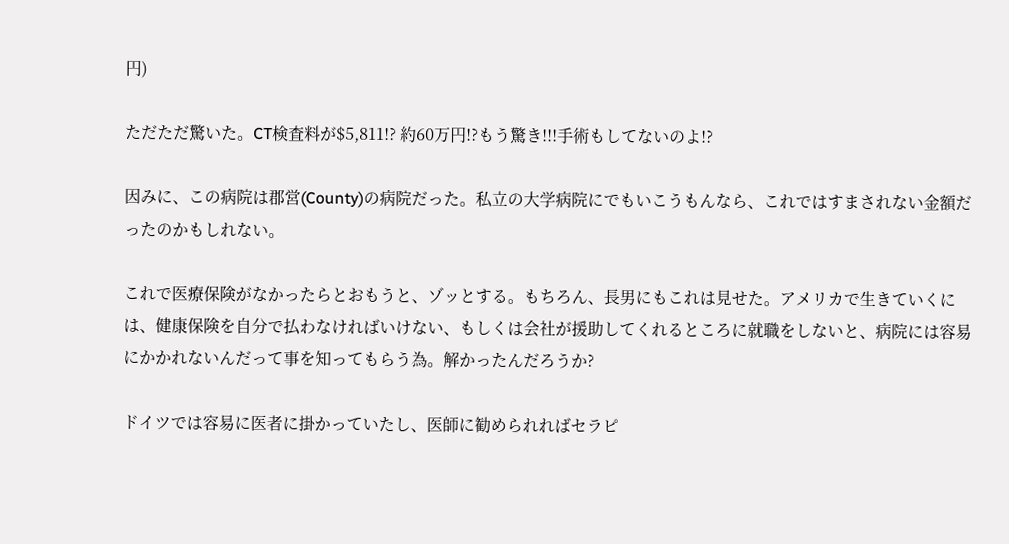円)

ただただ驚いた。CT検査料が$5,811!? 約60万円!?もう驚き!!!手術もしてないのよ!?

因みに、この病院は郡営(County)の病院だった。私立の大学病院にでもいこうもんなら、これではすまされない金額だったのかもしれない。

これで医療保険がなかったらとおもうと、ゾッとする。もちろん、長男にもこれは見せた。アメリカで生きていくには、健康保険を自分で払わなければいけない、もしくは会社が援助してくれるところに就職をしないと、病院には容易にかかれないんだって事を知ってもらう為。解かったんだろうか?

ドイツでは容易に医者に掛かっていたし、医師に勧められればセラピ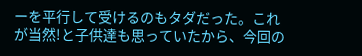ーを平行して受けるのもタダだった。これが当然!と子供達も思っていたから、今回の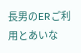長男のERご利用とあいな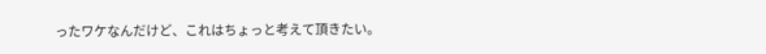ったワケなんだけど、これはちょっと考えて頂きたい。